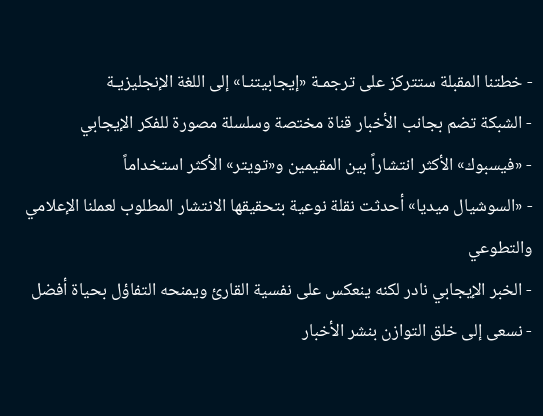- خطتنا المقبلة ستتركز على ترجمـة «إيجابيتنـا» إلى اللغة الإنجليزيـة
- الشبكة تضم بجانب الأخبار قناة مختصة وسلسلة مصورة للفكر الإيجابي
- «فيسبوك» الأكثر انتشاراً بين المقيمين و«تويتر» الأكثر استخداماً
- «السوشيال ميديا» أحدثت نقلة نوعية بتحقيقها الانتشار المطلوب لعملنا الإعلامي والتطوعي
- الخبر الإيجابي نادر لكنه ينعكس على نفسية القارئ ويمنحه التفاؤل بحياة أفضل
- نسعى إلى خلق التوازن بنشر الأخبار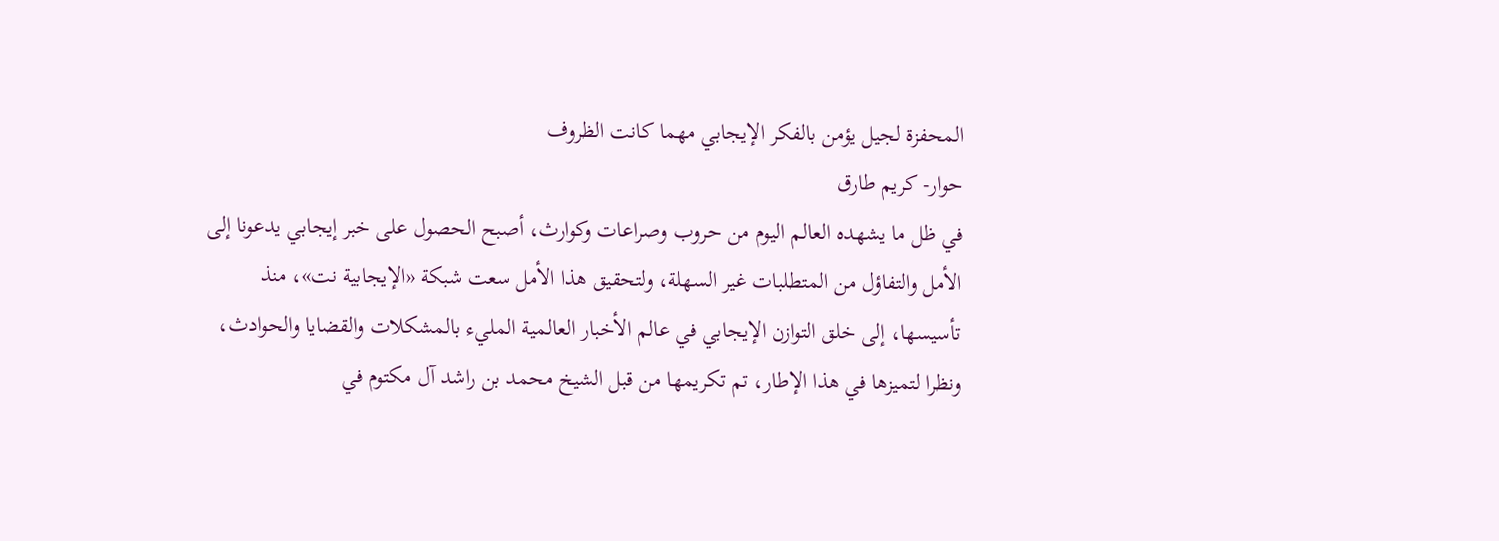المحفزة لجيل يؤمن بالفكر الإيجابي مهما كانت الظروف
حوار- كريم طارق
في ظل ما يشهده العالم اليوم من حروب وصراعات وكوارث، أصبح الحصول على خبر إيجابي يدعونا إلى الأمل والتفاؤل من المتطلبات غير السهلة، ولتحقيق هذا الأمل سعت شبكة «الإيجابية نت»، منذ تأسيسها، إلى خلق التوازن الإيجابي في عالم الأخبار العالمية المليء بالمشكلات والقضايا والحوادث، ونظرا لتميزها في هذا الإطار، تم تكريمها من قبل الشيخ محمد بن راشد آل مكتوم في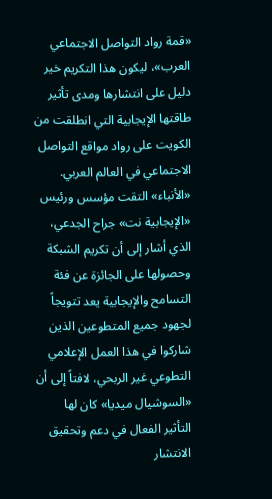«قمة رواد التواصل الاجتماعي العرب»، ليكون هذا التكريم خير دليل على انتشارها ومدى تأثير طاقتها الإيجابية التي انطلقت من الكويت على رواد مواقع التواصل الاجتماعي في العالم العربي.
«الأنباء» التقت مؤسس ورئيس «الإيجابية نت» جراح الجدعي، الذي أشار إلى أن تكريم الشبكة وحصولها على الجائزة عن فئة التسامح والإيجابية يعد تتويجاً لجهود جميع المتطوعين الذين شاركوا في هذا العمل الإعلامي التطوعي غير الربحي، لافتاً إلى أن «السوشيال ميديا» كان لها التأثير الفعال في دعم وتحقيق الانتشار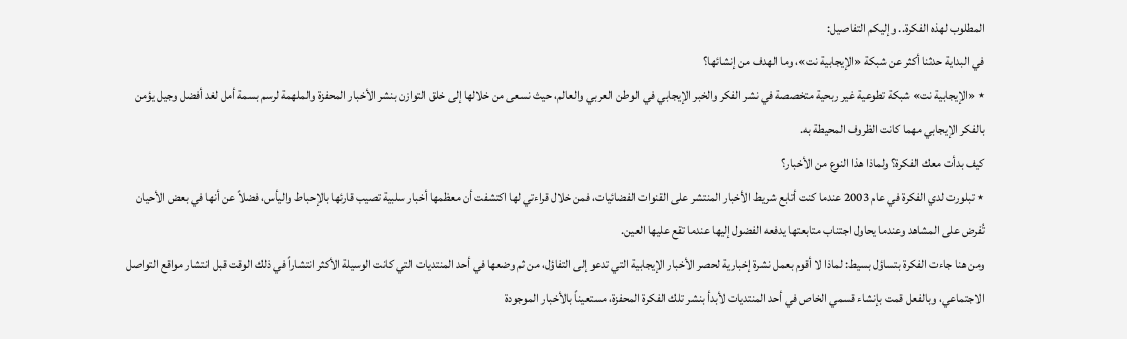المطلوب لهذه الفكرة.. وإليكم التفاصيل:
في البداية حدثنا أكثر عن شبكة «الإيجابية نت»، وما الهدف من إنشائها؟
٭ «الإيجابية نت» شبكة تطوعية غير ربحية متخصصة في نشر الفكر والخبر الإيجابي في الوطن العربي والعالم، حيث نسعى من خلالها إلى خلق التوازن بنشر الأخبار المحفزة والملهمة لرسم بسمة أمل لغد أفضل وجيل يؤمن بالفكر الإيجابي مهما كانت الظروف المحيطة به.
كيف بدأت معك الفكرة؟ ولماذا هذا النوع من الأخبار؟
٭ تبلورت لدي الفكرة في عام 2003 عندما كنت أتابع شريط الأخبار المنتشر على القنوات الفضائيات، فمن خلال قراءتي لها اكتشفت أن معظمها أخبار سلبية تصيب قارئها بالإحباط واليأس، فضلاً عن أنها في بعض الأحيان تُفرض على المشاهد وعندما يحاول اجتناب متابعتها يدفعه الفضول إليها عندما تقع عليها العين.
ومن هنا جاءت الفكرة بتساؤل بسيط: لماذا لا أقوم بعمل نشرة إخبارية لحصر الأخبار الإيجابية التي تدعو إلى التفاؤل، من ثم وضعها في أحد المنتديات التي كانت الوسيلة الأكثر انتشاراً في ذلك الوقت قبل انتشار مواقع التواصل الاجتماعي، وبالفعل قمت بإنشاء قسمي الخاص في أحد المنتديات لأبدأ بنشر تلك الفكرة المحفزة، مستعيناً بالأخبار الموجودة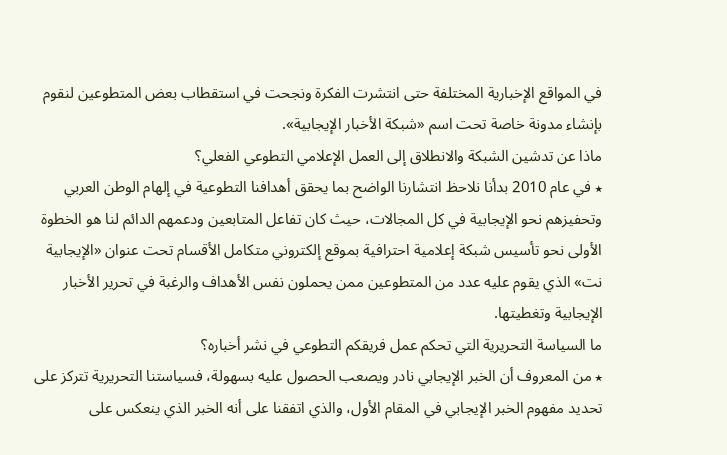في المواقع الإخبارية المختلفة حتى انتشرت الفكرة ونجحت في استقطاب بعض المتطوعين لنقوم بإنشاء مدونة خاصة تحت اسم «شبكة الأخبار الإيجابية».
ماذا عن تدشين الشبكة والانطلاق إلى العمل الإعلامي التطوعي الفعلي؟
٭ في عام 2010 بدأنا نلاحظ انتشارنا الواضح بما يحقق أهدافنا التطوعية في إلهام الوطن العربي وتحفيزهم نحو الإيجابية في كل المجالات، حيث كان تفاعل المتابعين ودعمهم الدائم لنا هو الخطوة الأولى نحو تأسيس شبكة إعلامية احترافية بموقع إلكتروني متكامل الأقسام تحت عنوان «الإيجابية نت» الذي يقوم عليه عدد من المتطوعين ممن يحملون نفس الأهداف والرغبة في تحرير الأخبار الإيجابية وتغطيتها.
ما السياسة التحريرية التي تحكم عمل فريقكم التطوعي في نشر أخباره؟
٭ من المعروف أن الخبر الإيجابي نادر ويصعب الحصول عليه بسهولة، فسياستنا التحريرية تتركز على تحديد مفهوم الخبر الإيجابي في المقام الأول، والذي اتفقنا على أنه الخبر الذي ينعكس على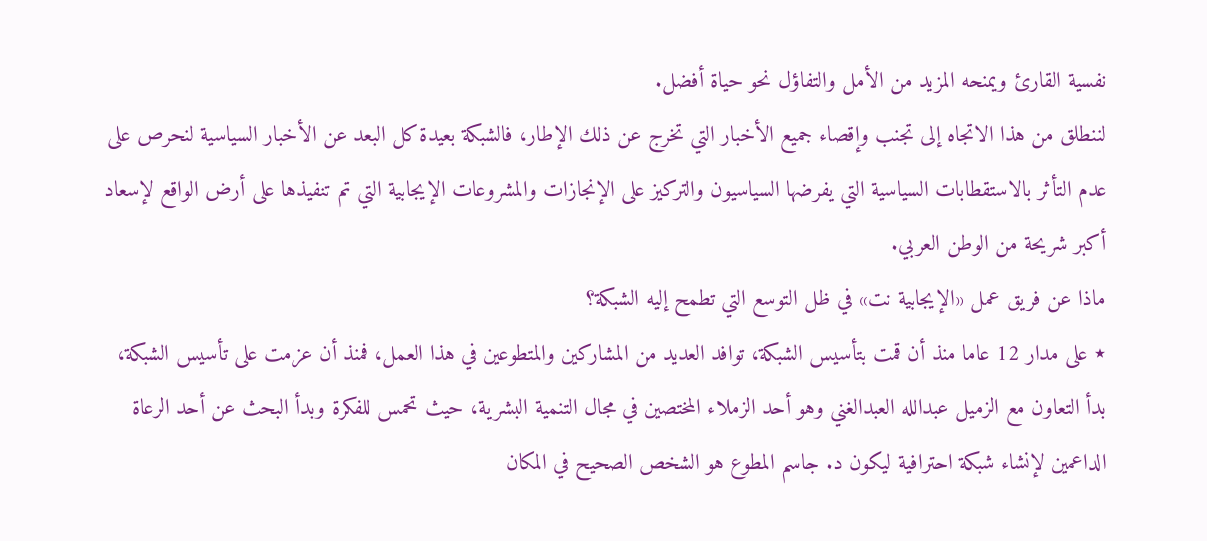نفسية القارئ ويمنحه المزيد من الأمل والتفاؤل نحو حياة أفضل.
لننطلق من هذا الاتجاه إلى تجنب وإقصاء جميع الأخبار التي تخرج عن ذلك الإطار، فالشبكة بعيدة كل البعد عن الأخبار السياسية لنحرص على عدم التأثر بالاستقطابات السياسية التي يفرضها السياسيون والتركيز على الإنجازات والمشروعات الإيجابية التي تم تنفيذها على أرض الواقع لإسعاد أكبر شريحة من الوطن العربي.
ماذا عن فريق عمل «الإيجابية نت» في ظل التوسع التي تطمح إليه الشبكة؟
٭ على مدار 12 عاما منذ أن قمت بتأسيس الشبكة، توافد العديد من المشاركين والمتطوعين في هذا العمل، فمنذ أن عزمت على تأسيس الشبكة، بدأ التعاون مع الزميل عبدالله العبدالغني وهو أحد الزملاء المختصين في مجال التنمية البشرية، حيث تحمس للفكرة وبدأ البحث عن أحد الرعاة الداعمين لإنشاء شبكة احترافية ليكون د. جاسم المطوع هو الشخص الصحيح في المكان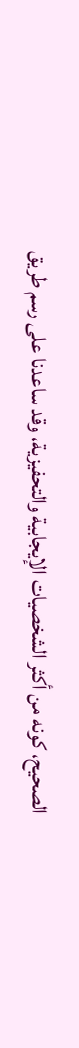الصحيح، كونه من أكثر الشخصيات الإيجابية والتحفيزية، وقد ساعدنا على رسم طريق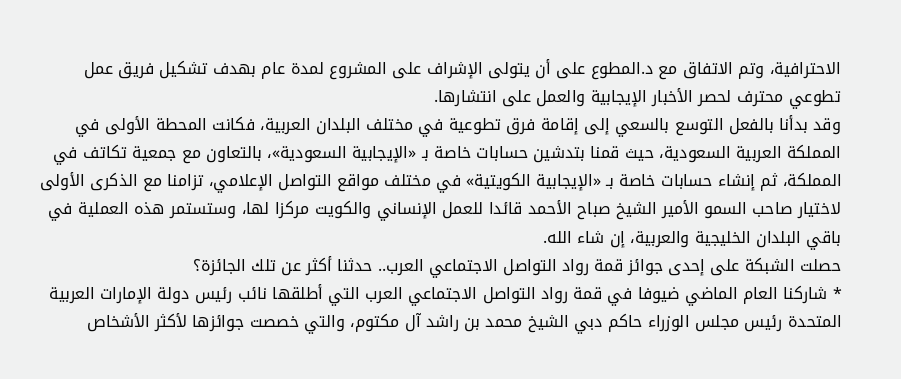الاحترافية، وتم الاتفاق مع د.المطوع على أن يتولى الإشراف على المشروع لمدة عام بهدف تشكيل فريق عمل تطوعي محترف لحصر الأخبار الإيجابية والعمل على انتشارها.
وقد بدأنا بالفعل التوسع بالسعي إلى إقامة فرق تطوعية في مختلف البلدان العربية، فكانت المحطة الأولى في المملكة العربية السعودية، حيث قمنا بتدشين حسابات خاصة بـ «الإيجابية السعودية»، بالتعاون مع جمعية تكاتف في المملكة، ثم إنشاء حسابات خاصة بـ «الإيجابية الكويتية» في مختلف مواقع التواصل الإعلامي، تزامنا مع الذكرى الأولى لاختيار صاحب السمو الأمير الشيخ صباح الأحمد قائدا للعمل الإنساني والكويت مركزا لها، وستستمر هذه العملية في باقي البلدان الخليجية والعربية، إن شاء الله.
حصلت الشبكة على إحدى جوائز قمة رواد التواصل الاجتماعي العرب.. حدثنا أكثر عن تلك الجائزة؟
٭ شاركنا العام الماضي ضيوفا في قمة رواد التواصل الاجتماعي العرب التي أطلقها نائب رئيس دولة الإمارات العربية المتحدة رئيس مجلس الوزراء حاكم دبي الشيخ محمد بن راشد آل مكتوم، والتي خصصت جوائزها لأكثر الأشخاص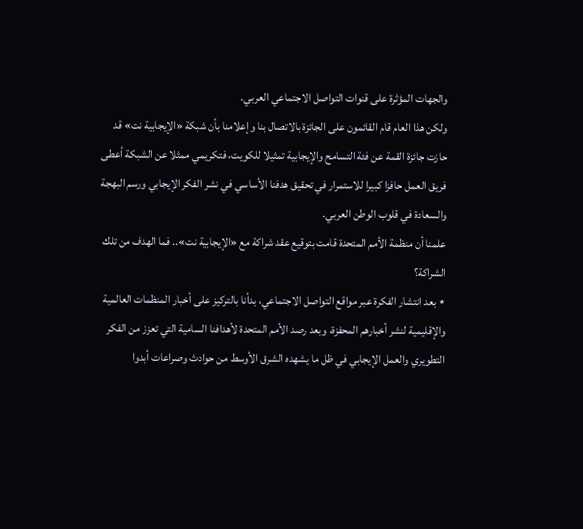والجهات المؤثرة على قنوات التواصل الاجتماعي العربي.
ولكن هذا العام قام القائمون على الجائزة بالاتصال بنا وإعلامنا بأن شبكة «الإيجابية نت» قد حازت جائزة القمة عن فئة التسامح والإيجابية تمثيلا للكويت، فتكريمي ممثلا عن الشبكة أعطى فريق العمل حافزا كبيرا للاستمرار في تحقيق هدفنا الأساسي في نشر الفكر الإيجابي ورسم البهجة والسعادة في قلوب الوطن العربي.
علمنا أن منظمة الأمم المتحدة قامت بتوقيع عقد شراكة مع «الإيجابية نت».. فما الهدف من تلك الشراكة؟
٭ بعد انتشار الفكرة عبر مواقع التواصل الاجتماعي، بدأنا بالتركيز على أخبار المنظمات العالمية والإقليمية لنشر أخبارهم المحفزة، وبعد رصد الأمم المتحدة لأهدافنا السامية التي تعزز من الفكر التطويري والعمل الإيجابي في ظل ما يشهده الشرق الأوسط من حوادث وصراعات أبدوا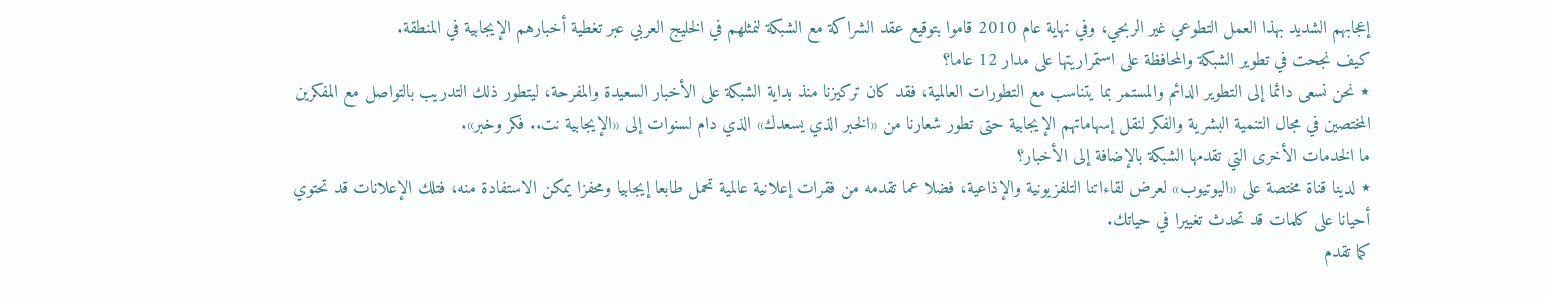إعجابهم الشديد بهذا العمل التطوعي غير الربحي، وفي نهاية عام 2010 قاموا بتوقيع عقد الشراكة مع الشبكة لنمثلهم في الخليج العربي عبر تغطية أخبارهم الإيجابية في المنطقة.
كيف نجحت في تطوير الشبكة والمحافظة على استمراريتها على مدار 12 عاما؟
٭ نحن نسعى دائما إلى التطوير الدائم والمستمر بما يتناسب مع التطورات العالمية، فقد كان تركيزنا منذ بداية الشبكة على الأخبار السعيدة والمفرحة، ليتطور ذلك التدريب بالتواصل مع المفكرين المختصين في مجال التنمية البشرية والفكر لنقل إسهاماتهم الإيجابية حتى تطور شعارنا من «الخبر الذي يسعدك» الذي دام لسنوات إلى «الإيجابية نت.. فكر وخبر».
ما الخدمات الأخرى التي تقدمها الشبكة بالإضافة إلى الأخبار؟
٭ لدينا قناة مختصة على «اليوتيوب» لعرض لقاءاتنا التلفزيونية والإذاعية، فضلا عما تقدمه من فقرات إعلانية عالمية تحمل طابعا إيجابيا ومحفزا يمكن الاستفادة منه، فتلك الإعلانات قد تحتوي أحيانا على كلمات قد تحدث تغييرا في حياتك.
كما تقدم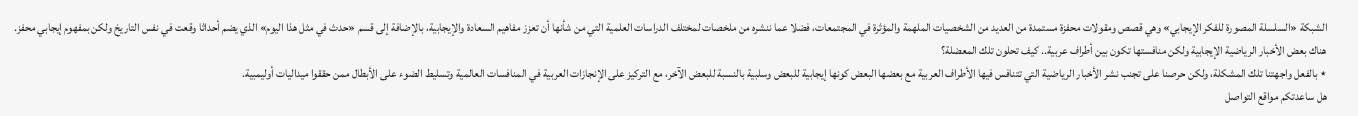الشبكة «السلسلة المصورة للفكر الإيجابي» وهي قصص ومقولات محفزة مستمدة من العديد من الشخصيات الملهمة والمؤثرة في المجتمعات، فضلا عما ننشره من ملخصات لمختلف الدراسات العلمية التي من شأنها أن تعزز مفاهيم السعادة والإيجابية، بالإضافة إلى قسم «حدث في مثل هذا اليوم» الذي يضم أحداثا وقعت في نفس التاريخ ولكن بمفهوم إيجابي محفز.
هناك بعض الأخبار الرياضية الإيجابية ولكن منافستها تكون بين أطراف عربية.. كيف تحلون تلك المعضلة؟
٭ بالفعل واجهتنا تلك المشكلة، ولكن حرصنا على تجنب نشر الأخبار الرياضية التي تتنافس فيها الأطراف العربية مع بعضها البعض كونها إيجابية للبعض وسلبية بالنسبة للبعض الآخر، مع التركيز على الإنجازات العربية في المنافسات العالمية وتسليط الضوء على الأبطال ممن حققوا ميداليات أوليمبية.
هل ساعدتكم مواقع التواصل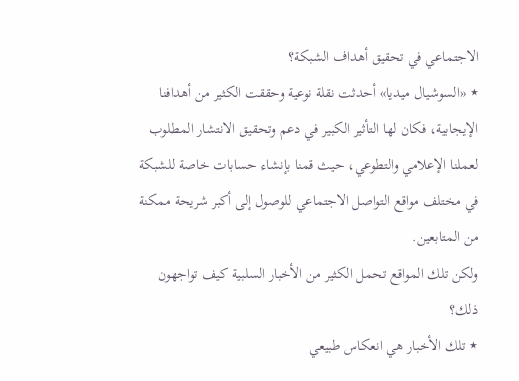الاجتماعي في تحقيق أهداف الشبكة؟
٭ «السوشيال ميديا» أحدثت نقلة نوعية وحققت الكثير من أهدافنا الإيجابية، فكان لها التأثير الكبير في دعم وتحقيق الانتشار المطلوب لعملنا الإعلامي والتطوعي، حيث قمنا بإنشاء حسابات خاصة للشبكة في مختلف مواقع التواصل الاجتماعي للوصول إلى أكبر شريحة ممكنة من المتابعين.
ولكن تلك المواقع تحمل الكثير من الأخبار السلبية كيف تواجهون ذلك؟
٭ تلك الأخبار هي انعكاس طبيعي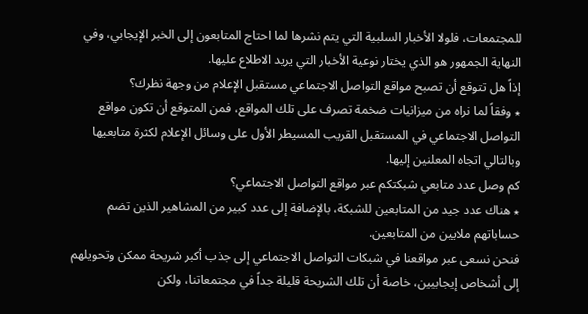للمجتمعات، فلولا الأخبار السلبية التي يتم نشرها لما احتاج المتابعون إلى الخبر الإيجابي، وفي النهاية الجمهور هو الذي يختار نوعية الأخبار التي يريد الاطلاع عليها.
إذاً هل تتوقع أن تصبح مواقع التواصل الاجتماعي مستقبل الإعلام من وجهة نظرك؟
٭ وفقاً لما نراه من ميزانيات ضخمة تصرف على تلك المواقع، فمن المتوقع أن تكون مواقع التواصل الاجتماعي في المستقبل القريب المسيطر الأول على وسائل الإعلام لكثرة متابعيها وبالتالي اتجاه المعلنين إليها.
كم وصل عدد متابعي شبكتكم عبر مواقع التواصل الاجتماعي؟
٭ هناك عدد جيد من المتابعين للشبكة، بالإضافة إلى عدد كبير من المشاهير الذين تضم حساباتهم ملايين من المتابعين.
فنحن نسعى عبر مواقعنا في شبكات التواصل الاجتماعي إلى جذب أكبر شريحة ممكن وتحويلهم إلى أشخاص إيجابيين، خاصة أن تلك الشريحة قليلة جداً في مجتمعاتنا، ولكن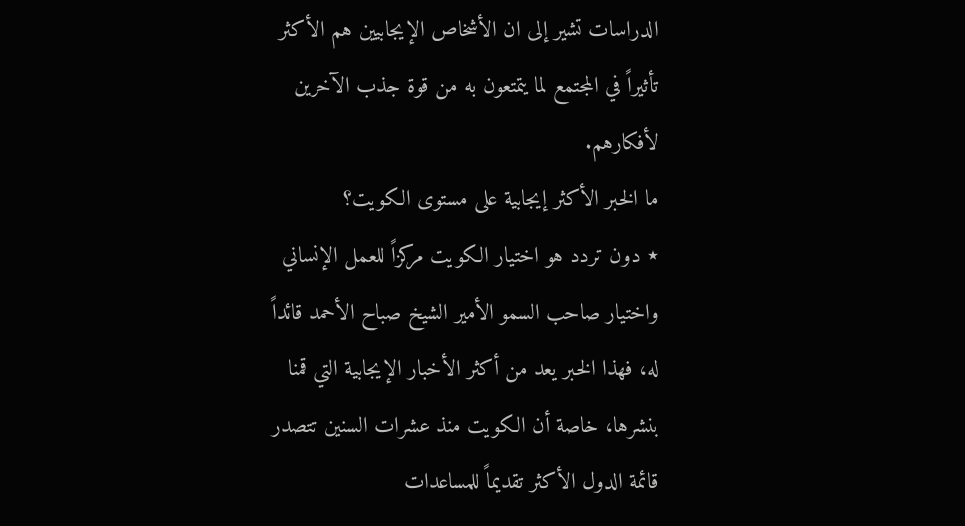الدراسات تشير إلى ان الأشخاص الإيجابيين هم الأكثر تأثيراً في المجتمع لما يتمتعون به من قوة جذب الآخرين لأفكارهم.
ما الخبر الأكثر إيجابية على مستوى الكويت؟
٭ دون تردد هو اختيار الكويت مركزاً للعمل الإنساني واختيار صاحب السمو الأمير الشيخ صباح الأحمد قائداً له، فهذا الخبر يعد من أكثر الأخبار الإيجابية التي قمنا بنشرها، خاصة أن الكويت منذ عشرات السنين تتصدر قائمة الدول الأكثر تقديماً للمساعدات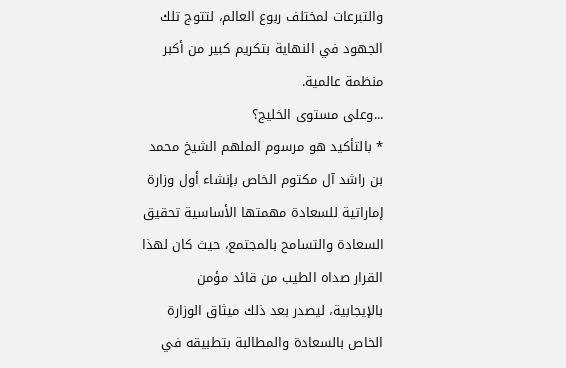والتبرعات لمختلف ربوع العالم، لتتوج تلك الجهود في النهاية بتكريم كبير من أكبر منظمة عالمية.
...وعلى مستوى الخليج؟
٭ بالتأكيد هو مرسوم الملهم الشيخ محمد بن راشد آل مكتوم الخاص بإنشاء أول وزارة إماراتية للسعادة مهمتها الأساسية تحقيق السعادة والتسامح بالمجتمع، حيث كان لهذا القرار صداه الطيب من قائد مؤمن بالإيجابية، ليصدر بعد ذلك ميثاق الوزارة الخاص بالسعادة والمطالبة بتطبيقه في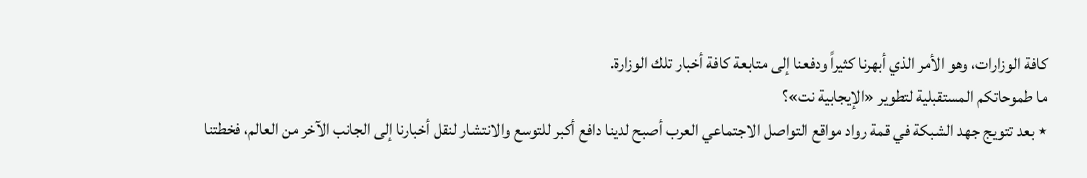كافة الوزارات، وهو الأمر الذي أبهرنا كثيراً ودفعنا إلى متابعة كافة أخبار تلك الوزارة.
ما طموحاتكم المستقبلية لتطوير «الإيجابية نت»؟
٭ بعد تتويج جهد الشبكة في قمة رواد مواقع التواصل الاجتماعي العرب أصبح لدينا دافع أكبر للتوسع والانتشار لنقل أخبارنا إلى الجانب الآخر من العالم، فخطتنا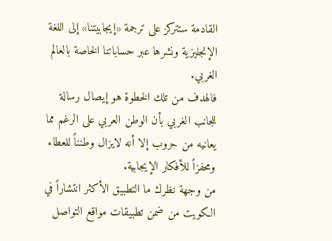القادمة ستتركز على ترجمة «إيجابيتنا» إلى اللغة الإنجليزية ونشرها عبر حساباتنا الخاصة بالعالم الغربي.
فالهدف من تلك الخطوة هو إيصال رسالة للجانب الغربي بأن الوطن العربي على الرغم مما يعانيه من حروب إلا أنه لايزال وطنناً للعطاء ومحفزاً للأفكار الإيجابية.
من وجهة نظرك ما التطبيق الأكثر انتشاراً في الكويت من ضمن تطبيقات مواقع التواصل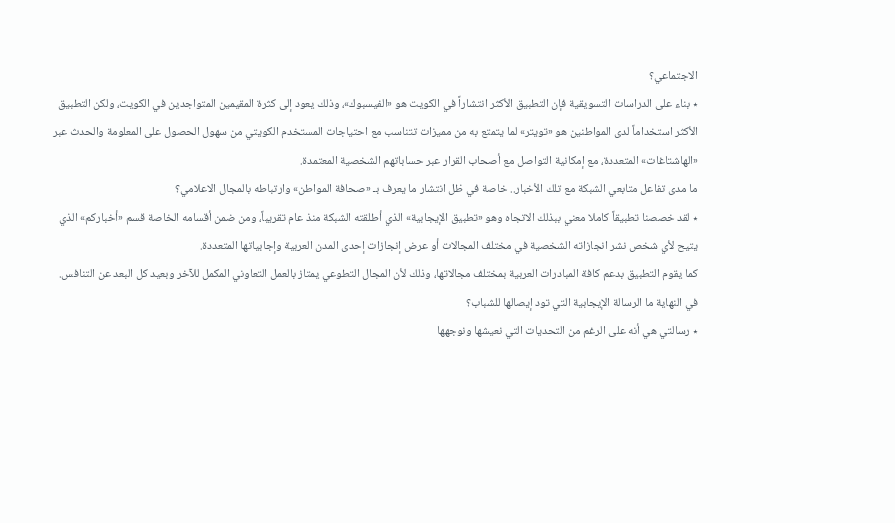الاجتماعي؟
٭ بناء على الدراسات التسويقية فإن التطبيق الأكثر انتشاراً في الكويت هو «الفيسبوك»، وذلك يعود إلى كثرة المقيمين المتواجدين في الكويت، ولكن التطبيق الأكثر استخداماً لدى المواطنين هو «تويتر» لما يتمتع به من مميزات تتناسب مع احتياجات المستخدم الكويتي من سهول الحصول على المعلومة والحدث عبر «الهاشتاغات» المتعددة، مع إمكانية التواصل مع أصحاب القرار عبر حساباتهم الشخصية المعتمدة.
ما مدى تفاعل متابعي الشبكة مع تلك الأخبار.. خاصة في ظل انتشار ما يعرف بـ «صحافة المواطن» وارتباطه بالمجال الاعلامي؟
٭ لقد خصصنا تطبيقاً كاملا معني ببذلك الاتجاه وهو «تطبيق الإيجابية» الذي أطلقته الشبكة منذ عام تقريباً، ومن ضمن أقسامه الخاصة قسم «أخباركم» الذي يتيح لأي شخص نشر انجازاته الشخصية في مختلف المجالات أو عرض إنجازات إحدى المدن العربية وإجابياتها المتعددة.
كما يقوم التطبيق بدعم كافة المبادرات العربية بمختلف مجالاتها، وذلك لأن المجال التطوعي يمتاز بالعمل التعاوني المكمل للآخر وبعيد كل البعد عن التنافس.
في النهاية ما الرسالة الإيجابية التي تود إيصالها للشباب؟
٭ رسالتي هي أنه على الرغم من التحديات التي نعيشها ونوجهها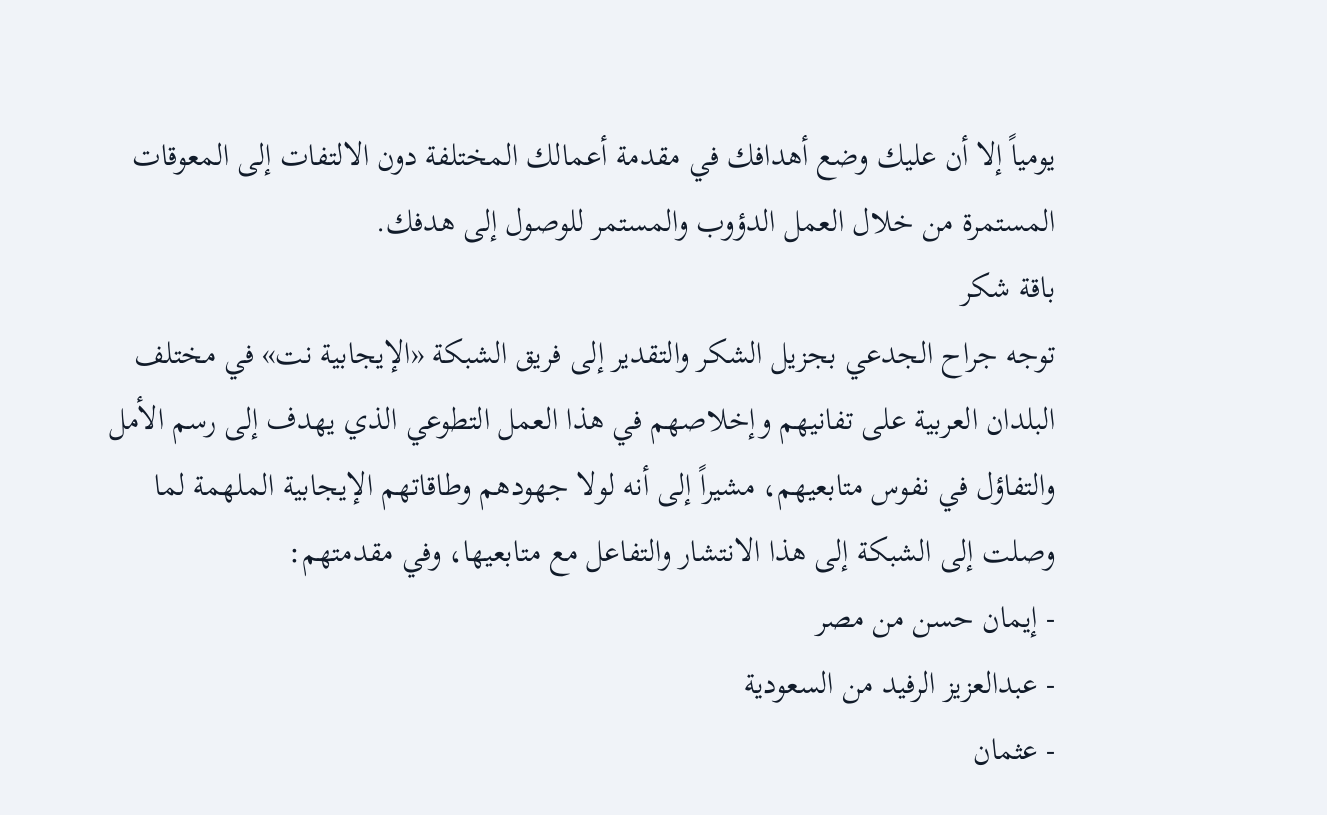يومياً إلا أن عليك وضع أهدافك في مقدمة أعمالك المختلفة دون الالتفات إلى المعوقات المستمرة من خلال العمل الدؤوب والمستمر للوصول إلى هدفك.
باقة شكر
توجه جراح الجدعي بجزيل الشكر والتقدير إلى فريق الشبكة «الإيجابية نت» في مختلف البلدان العربية على تفانيهم وإخلاصهم في هذا العمل التطوعي الذي يهدف إلى رسم الأمل والتفاؤل في نفوس متابعيهم، مشيراً إلى أنه لولا جهودهم وطاقاتهم الإيجابية الملهمة لما وصلت إلى الشبكة إلى هذا الانتشار والتفاعل مع متابعيها، وفي مقدمتهم:
- إيمان حسن من مصر
- عبدالعزيز الرفيد من السعودية
- عثمان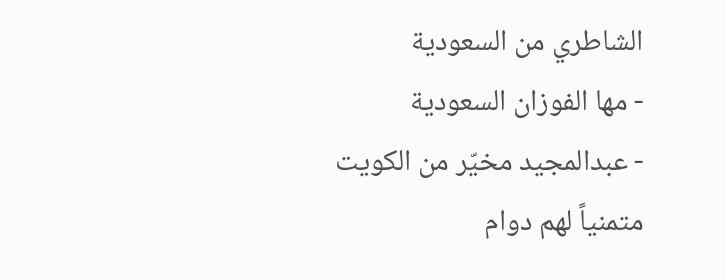الشاطري من السعودية
- مها الفوزان السعودية
- عبدالمجيد مخيّر من الكويت
متمنياً لهم دوام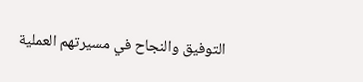التوفيق والنجاح في مسيرتهم العملية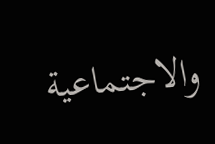والاجتماعية